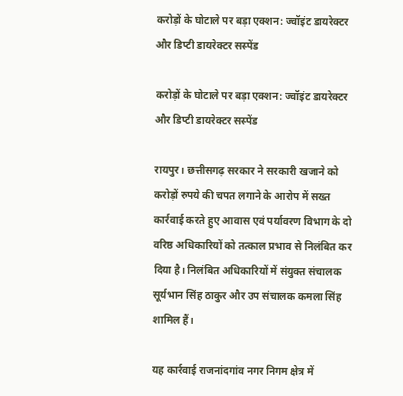करोड़ों के घोटाले पर बड़ा एक्शन: ज्वॉइंट डायरेक्टर और डिप्टी डायरेक्टर सस्पेंड

करोड़ों के घोटाले पर बड़ा एक्शन: ज्वॉइंट डायरेक्टर और डिप्टी डायरेक्टर सस्पेंड

रायपुर। छत्तीसगढ़ सरकार ने सरकारी खजाने को करोड़ों रुपये की चपत लगाने के आरोप में सख्त कार्रवाई करते हुए आवास एवं पर्यावरण विभाग के दो वरिष्ठ अधिकारियों को तत्काल प्रभाव से निलंबित कर दिया है। निलंबित अधिकारियों में संयुक्त संचालक सूर्यभान सिंह ठाकुर और उप संचालक कमला सिंह शामिल हैं।

यह कार्रवाई राजनांदगांव नगर निगम क्षेत्र में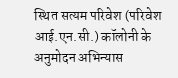स्थित सत्यम परिवेश (परिवेश आई.एन.सी.) कॉलोनी के अनुमोदन अभिन्यास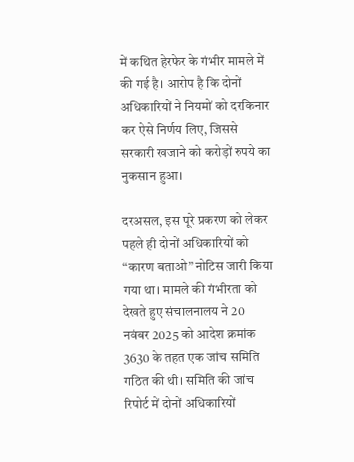में कथित हेरफेर के गंभीर मामले में की गई है। आरोप है कि दोनों अधिकारियों ने नियमों को दरकिनार कर ऐसे निर्णय लिए, जिससे सरकारी खजाने को करोड़ों रुपये का नुकसान हुआ।

दरअसल, इस पूरे प्रकरण को लेकर पहले ही दोनों अधिकारियों को “कारण बताओ” नोटिस जारी किया गया था। मामले की गंभीरता को देखते हुए संचालनालय ने 20 नवंबर 2025 को आदेश क्रमांक 3630 के तहत एक जांच समिति गठित की थी। समिति की जांच रिपोर्ट में दोनों अधिकारियों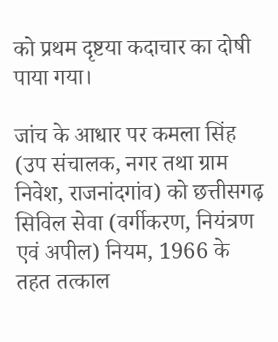को प्रथम दृष्टया कदाचार का दोषी पाया गया।

जांच के आधार पर कमला सिंह (उप संचालक, नगर तथा ग्राम निवेश, राजनांदगांव) को छत्तीसगढ़ सिविल सेवा (वर्गीकरण, नियंत्रण एवं अपील) नियम, 1966 के तहत तत्काल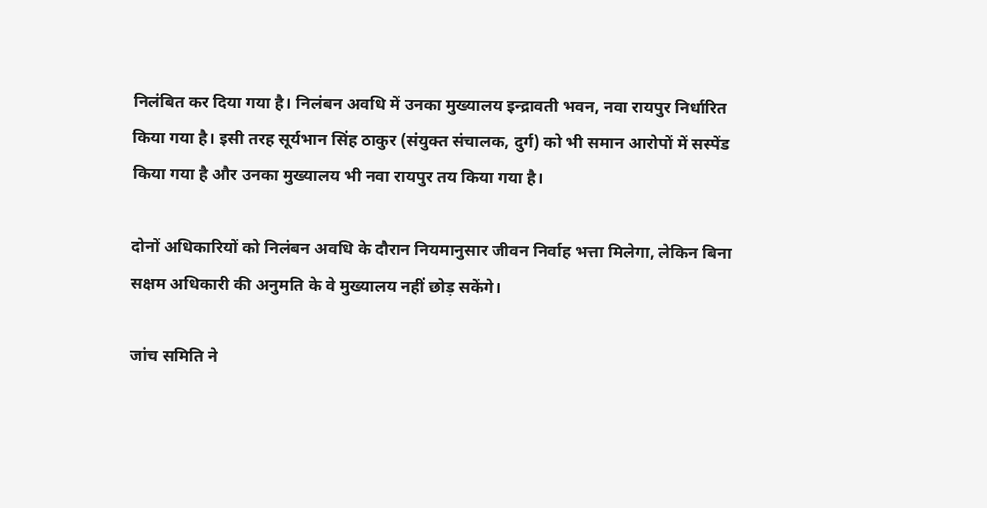निलंबित कर दिया गया है। निलंबन अवधि में उनका मुख्यालय इन्द्रावती भवन, नवा रायपुर निर्धारित किया गया है। इसी तरह सूर्यभान सिंह ठाकुर (संयुक्त संचालक, दुर्ग) को भी समान आरोपों में सस्पेंड किया गया है और उनका मुख्यालय भी नवा रायपुर तय किया गया है।

दोनों अधिकारियों को निलंबन अवधि के दौरान नियमानुसार जीवन निर्वाह भत्ता मिलेगा, लेकिन बिना सक्षम अधिकारी की अनुमति के वे मुख्यालय नहीं छोड़ सकेंगे।

जांच समिति ने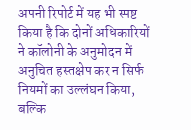अपनी रिपोर्ट में यह भी स्पष्ट किया है कि दोनों अधिकारियों ने कॉलोनी के अनुमोदन में अनुचित हस्तक्षेप कर न सिर्फ नियमों का उल्लंघन किया, बल्कि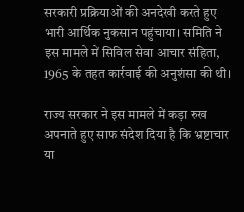सरकारी प्रक्रियाओं की अनदेखी करते हुए भारी आर्थिक नुकसान पहुंचाया। समिति ने इस मामले में सिविल सेवा आचार संहिता, 1965 के तहत कार्रवाई की अनुशंसा की थी।

राज्य सरकार ने इस मामले में कड़ा रुख अपनाते हुए साफ संदेश दिया है कि भ्रष्टाचार या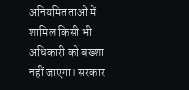अनियमितताओं में शामिल किसी भी अधिकारी को बख्शा नहीं जाएगा। सरकार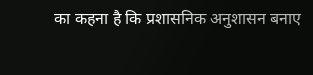का कहना है कि प्रशासनिक अनुशासन बनाए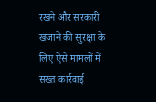रखने और सरकारी खजाने की सुरक्षा के लिए ऐसे मामलों में सख्त कार्रवाई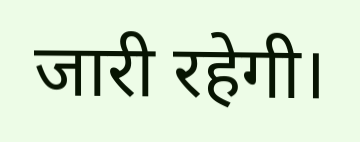जारी रहेगी।